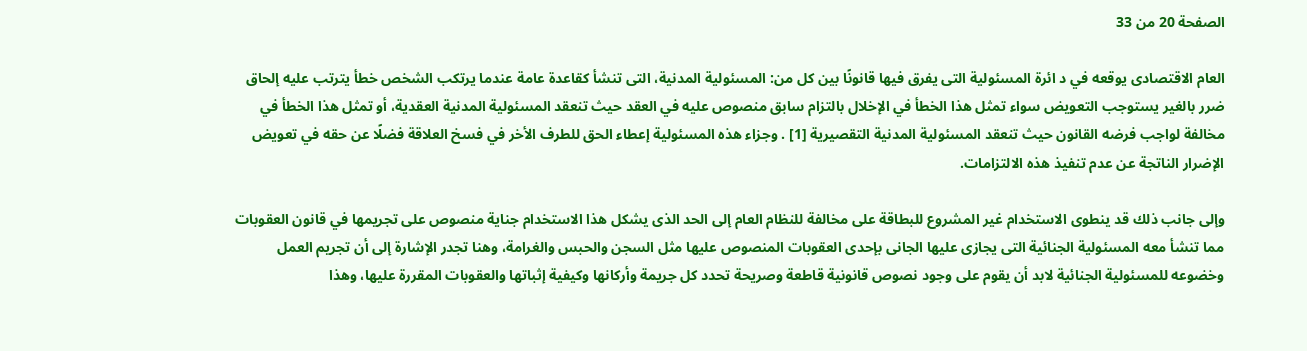الصفحة 20 من 33

العام الاقتصادى يوقعه في د ائرة المسئولية التى يفرق فيها قانونًا بين كل من: المسئولية المدنية، التى تنشأ كقاعدة عامة عندما يرتكب الشخص خطأ يترتب عليه إلحاق ضرر بالغير يستوجب التعويض سواء تمثل هذا الخطأ في الإخلال بالتزام سابق منصوص عليه في العقد حيث تنعقد المسئولية المدنية العقدية، أو تمثل هذا الخطأ في مخالفة لواجب فرضه القانون حيث تنعقد المسئولية المدنية التقصيرية [1] . وجزاء هذه المسئولية إعطاء الحق للطرف الأخر في فسخ العلاقة فضلًا عن حقه في تعويض الإضرار الناتجة عن عدم تنفيذ هذه الالتزامات.

وإلى جانب ذلك قد ينطوى الاستخدام غير المشروع للبطاقة على مخالفة للنظام العام إلى الحد الذى يشكل هذا الاستخدام جناية منصوص على تجريمها في قانون العقوبات مما تنشأ معه المسئولية الجنائية التى يجازى عليها الجانى بإحدى العقوبات المنصوص عليها مثل السجن والحبس والغرامة، وهنا تجدر الإشارة إلى أن تجريم العمل وخضوعه للمسئولية الجنائية لابد أن يقوم على وجود نصوص قانونية قاطعة وصريحة تحدد كل جريمة وأركانها وكيفية إثباتها والعقوبات المقررة عليها، وهذا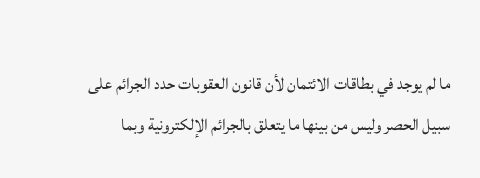ما لم يوجد في بطاقات الائتمان لأن قانون العقوبات حدد الجرائم على سبيل الحصر وليس من بينها ما يتعلق بالجرائم الإلكترونية وبما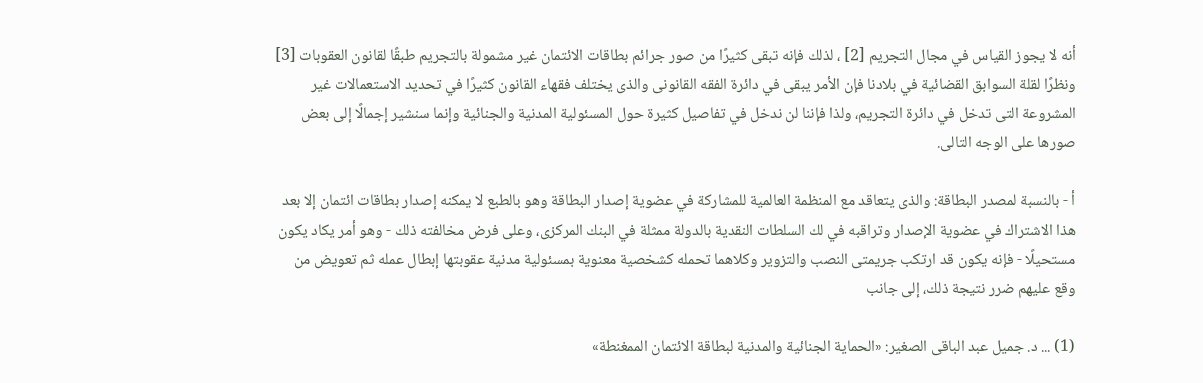أنه لا يجوز القياس في مجال التجريم [2] ، لذلك فإنه تبقى كثيرًا من صور جرائم بطاقات الائتمان غير مشمولة بالتجريم طبقًا لقانون العقوبات [3] ونظرًا لقلة السوابق القضائية في بلادنا فإن الأمر يبقى في دائرة الفقه القانونى والذى يختلف فقهاء القانون كثيرًا في تحديد الاستعمالات غير المشروعة التى تدخل في دائرة التجريم، ولذا فإننا لن ندخل في تفاصيل كثيرة حول المسئولية المدنية والجنائية وإنما سنشير إجمالًا إلى بعض صورها على الوجه التالى.

أ - بالنسبة لمصدر البطاقة: والذى يتعاقد مع المنظمة العالمية للمشاركة في عضوية إصدار البطاقة وهو بالطبع لا يمكنه إصدار بطاقات ائتمان إلا بعد هذا الاشتراك في عضوية الإصدار وتراقبه في لك السلطات النقدية بالدولة ممثلة في البنك المركزى، وعلى فرض مخالفته ذلك - وهو أمر يكاد يكون مستحيلًا - فإنه يكون قد ارتكب جريمتى النصب والتزوير وكلاهما تحمله كشخصية معنوية بمسئولية مدنية عقوبتها إبطال عمله ثم تعويض من وقع عليهم ضرر نتيجة ذلك، إلى جانب

(1) ... د. جميل عبد الباقى الصغير: «الحماية الجنائية والمدنية لبطاقة الائتمان الممغنطة»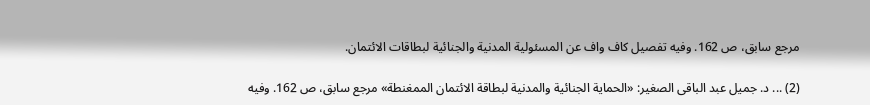مرجع سابق، ص 162. وفيه تفصيل كاف واف عن المسئولية المدنية والجنائية لبطاقات الائتمان.

(2) ... د. جميل عبد الباقى الصغير: «الحماية الجنائية والمدنية لبطاقة الائتمان الممغنطة» مرجع سابق، ص 162. وفيه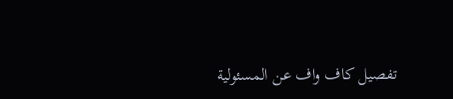تفصيل كاف واف عن المسئولية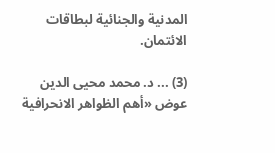المدنية والجنائية لبطاقات الائتمان.

(3) ... د. محمد محيى الدين عوض «أهم الظواهر الانحرافية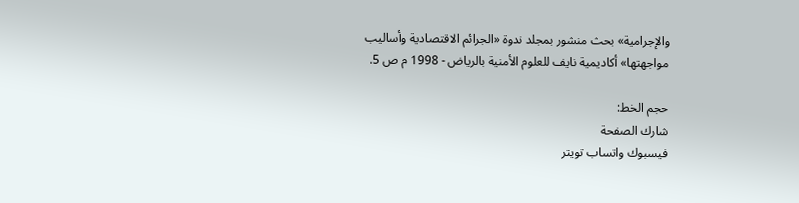والإجرامية» بحث منشور بمجلد ندوة «الجرائم الاقتصادية وأساليب مواجهتها» أكاديمية نايف للعلوم الأمنية بالرياض - 1998 م ص 5.

حجم الخط:
شارك الصفحة
فيسبوك واتساب تويتر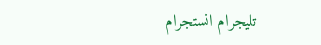تليجرام انستجرام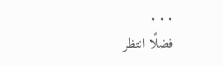. . .
فضلًا انتظر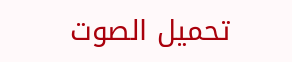تحميل الصوت